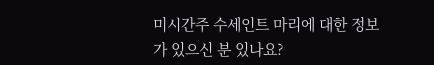미시간주 수세인트 마리에 대한 정보가 있으신 분 있나요?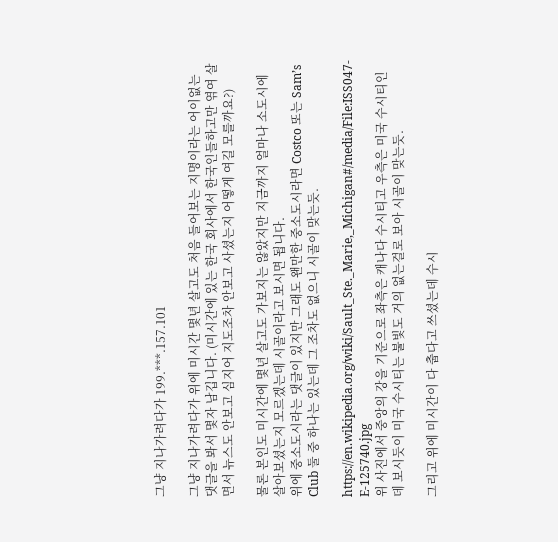그냥 지나가려다가 199.***.157.101

그냥 지나가려다가 위에 미시간 몇년 살고도 처음 들어보는 지명이라는 어이없는 댓글을 봐서 몇자 남깁니다. (미시간에 있는 한국 회사에서 한국인들하고만 엮여 살면서 뉴스도 안보고 심지어 지도조차 안보고 사셨는지 어떻게 여길 모를까요?)

물론 본인도 미시간에 몇년 살고도 가보지는 않았지만 지금까지 얼마나 소도시에 살아보셨는지 모르겠는데 시골이라고 보시면 됩니다.
위에 중소도시라는 댓글이 있지만 그래도 왠만한 중소도시라면 Costco 또는 Sam’s Club 둘 중 하나는 있는데 그 조차도 없으니 시골이 맞는듯.

https://en.wikipedia.org/wiki/Sault_Ste._Marie,_Michigan#/media/File:ISS047-E-125740.jpg
위 사진에서 중앙의 강을 기준으로 좌측은 캐나다 수시티고 우측은 미국 수시티인데 보시듯이 미국 수시티는 불빛도 거의 없는걸로 보아 시골이 맞는듯.

그리고 위에 미시간이 다 춥다고 쓰셨는데 수시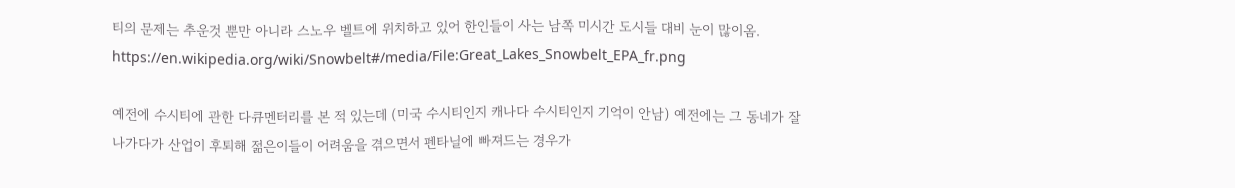티의 문제는 추운것 뿐만 아니라 스노우 벨트에 위치하고 있어 한인들이 사는 남쪽 미시간 도시들 대비 눈이 많이옴.
https://en.wikipedia.org/wiki/Snowbelt#/media/File:Great_Lakes_Snowbelt_EPA_fr.png

예전에 수시티에 관한 다큐멘터리를 본 적 있는데 (미국 수시티인지 캐나다 수시티인지 기억이 안남) 예전에는 그 동네가 잘 나가다가 산업이 후퇴해 젊은이들이 어려움을 겪으면서 펜타닐에 빠져드는 경우가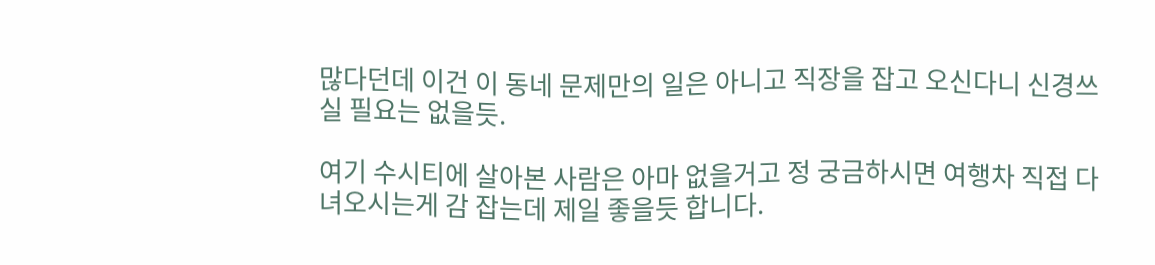많다던데 이건 이 동네 문제만의 일은 아니고 직장을 잡고 오신다니 신경쓰실 필요는 없을듯.

여기 수시티에 살아본 사람은 아마 없을거고 정 궁금하시면 여행차 직접 다녀오시는게 감 잡는데 제일 좋을듯 합니다.